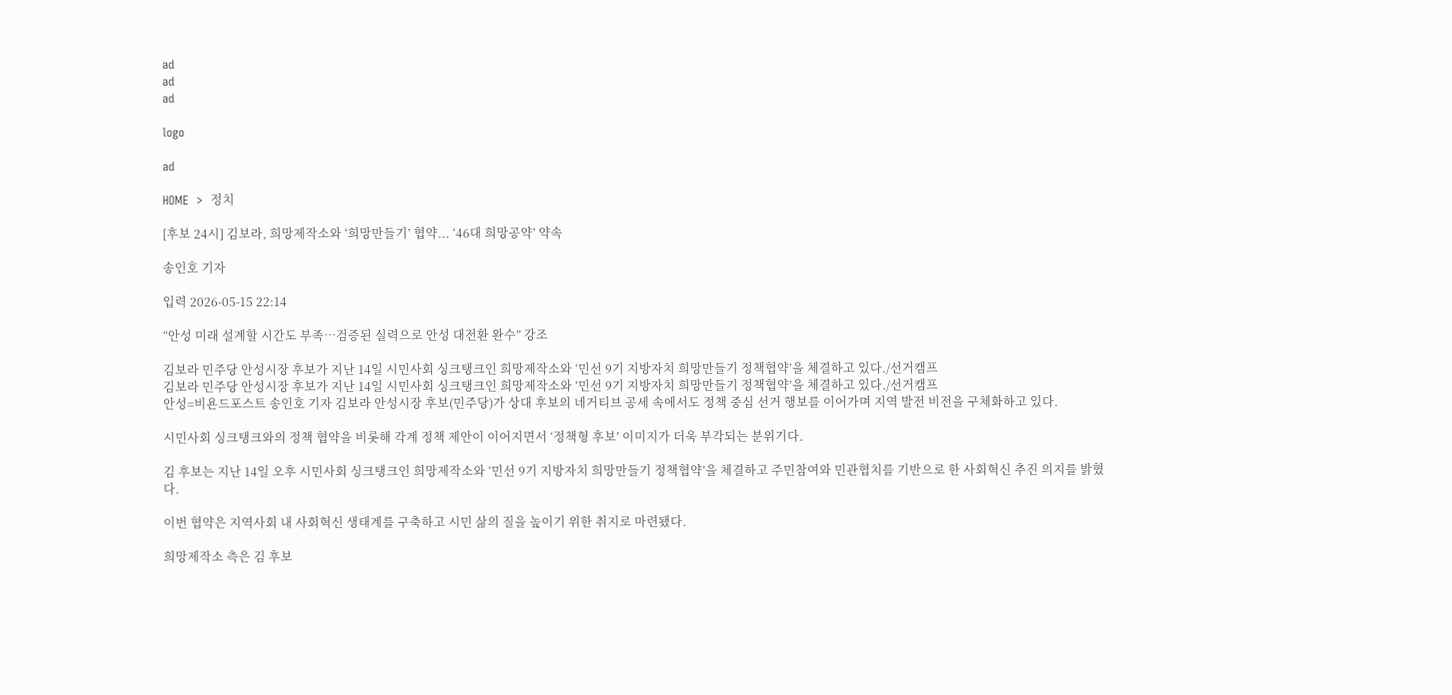ad
ad
ad

logo

ad

HOME  >  정치

[후보 24시] 김보라, 희망제작소와 ‘희망만들기’ 협약... ‘46대 희망공약’ 약속

송인호 기자

입력 2026-05-15 22:14

“안성 미래 설계할 시간도 부족…검증된 실력으로 안성 대전환 완수” 강조

김보라 민주당 안성시장 후보가 지난 14일 시민사회 싱크탱크인 희망제작소와 ‘민선 9기 지방자치 희망만들기 정책협약’을 체결하고 있다./선거캠프
김보라 민주당 안성시장 후보가 지난 14일 시민사회 싱크탱크인 희망제작소와 ‘민선 9기 지방자치 희망만들기 정책협약’을 체결하고 있다./선거캠프
안성=비욘드포스트 송인호 기자 김보라 안성시장 후보(민주당)가 상대 후보의 네거티브 공세 속에서도 정책 중심 선거 행보를 이어가며 지역 발전 비전을 구체화하고 있다.

시민사회 싱크탱크와의 정책 협약을 비롯해 각계 정책 제안이 이어지면서 ‘정책형 후보’ 이미지가 더욱 부각되는 분위기다.

김 후보는 지난 14일 오후 시민사회 싱크탱크인 희망제작소와 ‘민선 9기 지방자치 희망만들기 정책협약’을 체결하고 주민참여와 민관협치를 기반으로 한 사회혁신 추진 의지를 밝혔다.

이번 협약은 지역사회 내 사회혁신 생태계를 구축하고 시민 삶의 질을 높이기 위한 취지로 마련됐다.

희망제작소 측은 김 후보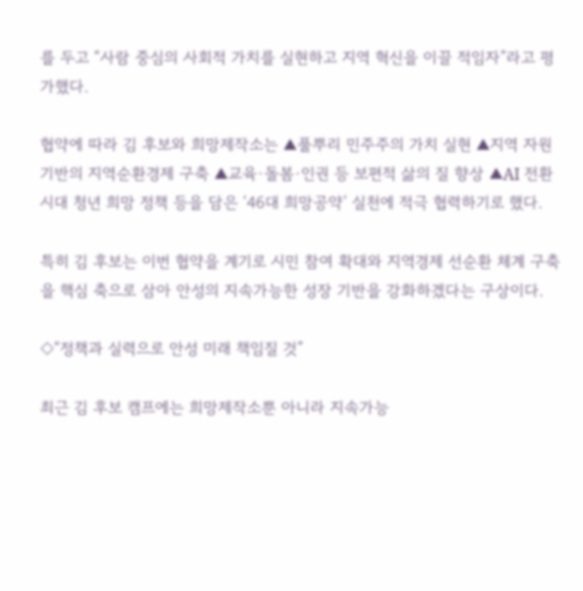를 두고 “사람 중심의 사회적 가치를 실현하고 지역 혁신을 이끌 적임자”라고 평가했다.

협약에 따라 김 후보와 희망제작소는 ▲풀뿌리 민주주의 가치 실현 ▲지역 자원 기반의 지역순환경제 구축 ▲교육·돌봄·인권 등 보편적 삶의 질 향상 ▲AI 전환 시대 청년 희망 정책 등을 담은 ‘46대 희망공약’ 실천에 적극 협력하기로 했다.

특히 김 후보는 이번 협약을 계기로 시민 참여 확대와 지역경제 선순환 체계 구축을 핵심 축으로 삼아 안성의 지속가능한 성장 기반을 강화하겠다는 구상이다.

◇“정책과 실력으로 안성 미래 책임질 것”

최근 김 후보 캠프에는 희망제작소뿐 아니라 지속가능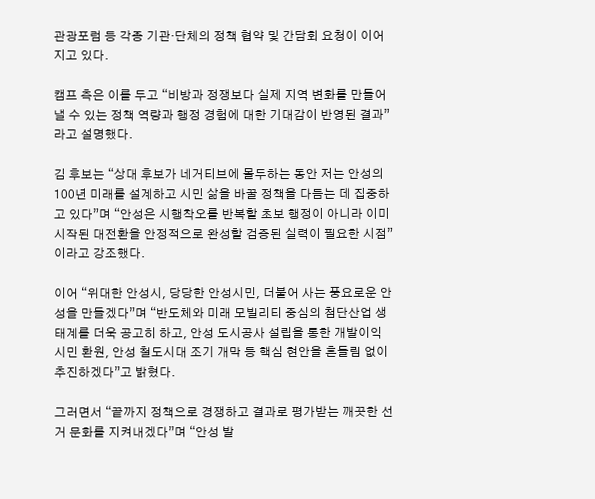관광포럼 등 각종 기관·단체의 정책 협약 및 간담회 요청이 이어지고 있다.

캠프 측은 이를 두고 “비방과 정쟁보다 실제 지역 변화를 만들어낼 수 있는 정책 역량과 행정 경험에 대한 기대감이 반영된 결과”라고 설명했다.

김 후보는 “상대 후보가 네거티브에 몰두하는 동안 저는 안성의 100년 미래를 설계하고 시민 삶을 바꿀 정책을 다듬는 데 집중하고 있다”며 “안성은 시행착오를 반복할 초보 행정이 아니라 이미 시작된 대전환을 안정적으로 완성할 검증된 실력이 필요한 시점”이라고 강조했다.

이어 “위대한 안성시, 당당한 안성시민, 더불어 사는 풍요로운 안성을 만들겠다”며 “반도체와 미래 모빌리티 중심의 첨단산업 생태계를 더욱 공고히 하고, 안성 도시공사 설립을 통한 개발이익 시민 환원, 안성 철도시대 조기 개막 등 핵심 현안을 흔들림 없이 추진하겠다”고 밝혔다.

그러면서 “끝까지 정책으로 경쟁하고 결과로 평가받는 깨끗한 선거 문화를 지켜내겠다”며 “안성 발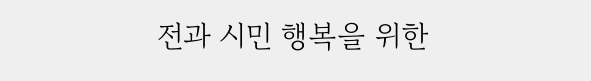전과 시민 행복을 위한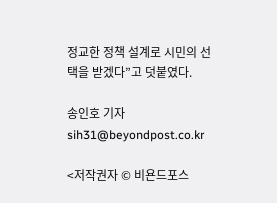정교한 정책 설계로 시민의 선택을 받겠다”고 덧붙였다.

송인호 기자 sih31@beyondpost.co.kr

<저작권자 © 비욘드포스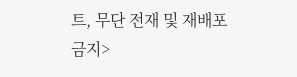트, 무단 전재 및 재배포 금지>